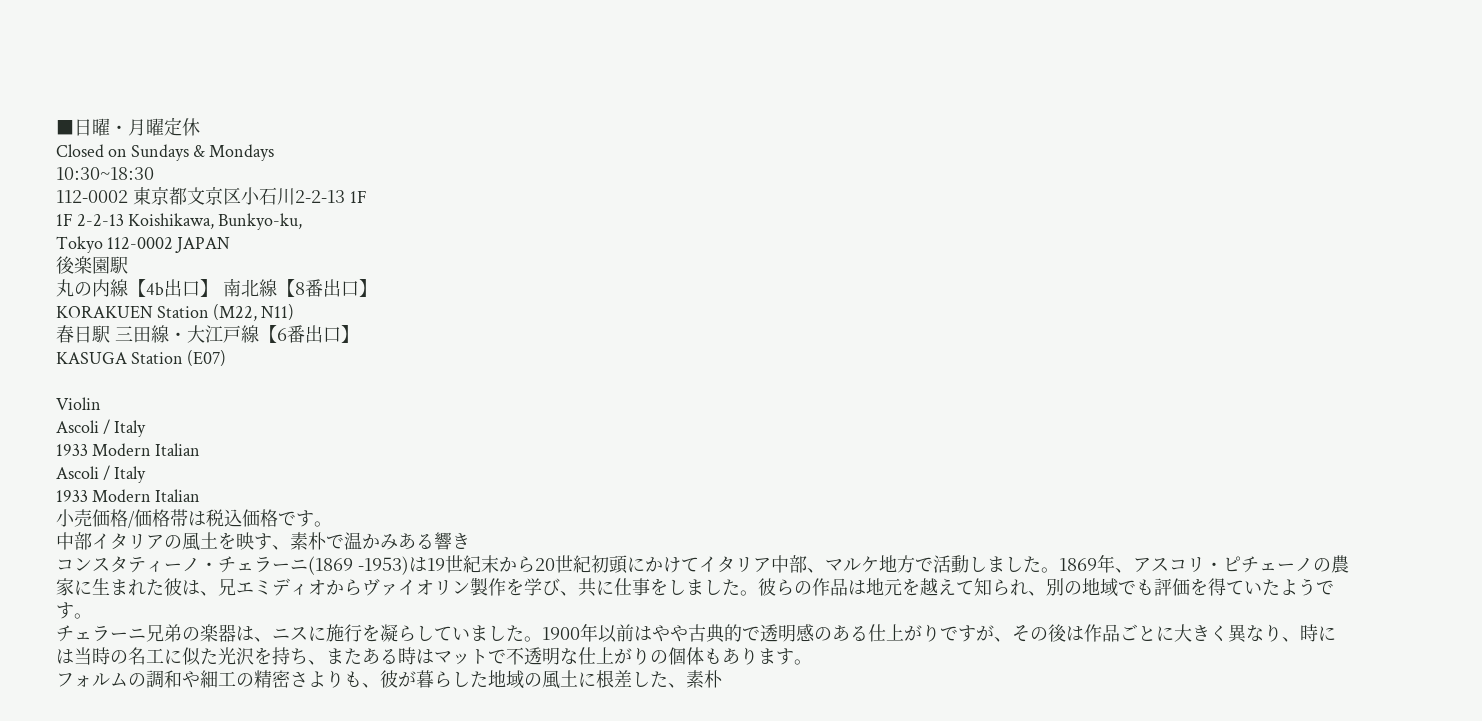■日曜・月曜定休
Closed on Sundays & Mondays
10:30~18:30
112-0002 東京都文京区小石川2-2-13 1F
1F 2-2-13 Koishikawa, Bunkyo-ku,
Tokyo 112-0002 JAPAN
後楽園駅
丸の内線【4b出口】 南北線【8番出口】
KORAKUEN Station (M22, N11)
春日駅 三田線・大江戸線【6番出口】
KASUGA Station (E07)

Violin
Ascoli / Italy
1933 Modern Italian
Ascoli / Italy
1933 Modern Italian
小売価格/価格帯は税込価格です。
中部イタリアの風土を映す、素朴で温かみある響き
コンスタティーノ・チェラーニ(1869 -1953)は19世紀末から20世紀初頭にかけてイタリア中部、マルケ地方で活動しました。1869年、アスコリ・ピチェーノの農家に生まれた彼は、兄エミディオからヴァイオリン製作を学び、共に仕事をしました。彼らの作品は地元を越えて知られ、別の地域でも評価を得ていたようです。
チェラーニ兄弟の楽器は、ニスに施行を凝らしていました。1900年以前はやや古典的で透明感のある仕上がりですが、その後は作品ごとに大きく異なり、時には当時の名工に似た光沢を持ち、またある時はマットで不透明な仕上がりの個体もあります。
フォルムの調和や細工の精密さよりも、彼が暮らした地域の風土に根差した、素朴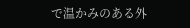で温かみのある外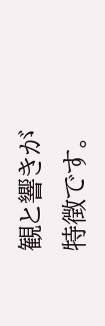観と響きが特徴です。